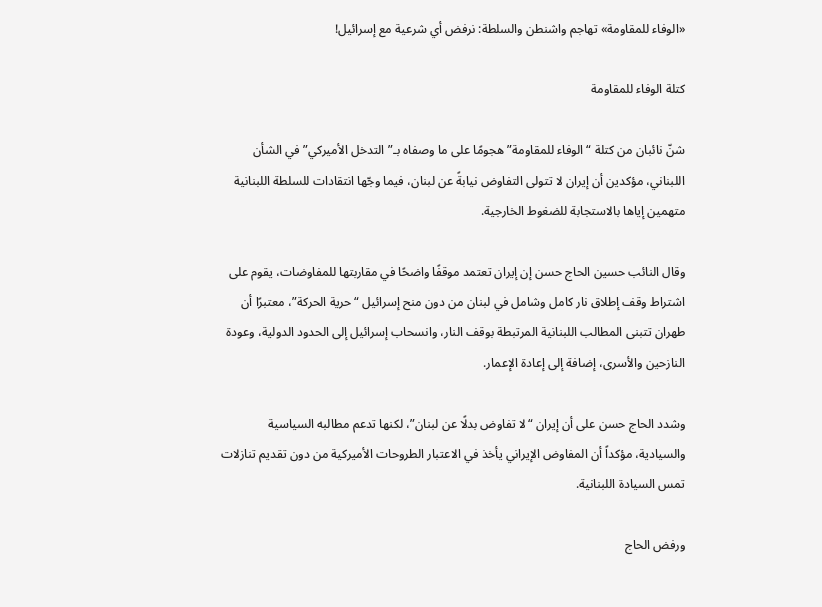«الوفاء للمقاومة» تهاجم واشنطن والسلطة: نرفض أي شرعية مع إسرائيل!

كتلة الوفاء للمقاومة

شنّ نائبان من كتلة “الوفاء للمقاومة” هجومًا على ما وصفاه بـ”التدخل الأميركي” في الشأن اللبناني، مؤكدين أن إيران لا تتولى التفاوض نيابةً عن لبنان، فيما وجّها انتقادات للسلطة اللبنانية متهمين إياها بالاستجابة للضغوط الخارجية.

وقال النائب حسين الحاج حسن إن إيران تعتمد موقفًا واضحًا في مقاربتها للمفاوضات، يقوم على اشتراط وقف إطلاق نار كامل وشامل في لبنان من دون منح إسرائيل “حرية الحركة”، معتبرًا أن طهران تتبنى المطالب اللبنانية المرتبطة بوقف النار، وانسحاب إسرائيل إلى الحدود الدولية، وعودة النازحين والأسرى، إضافة إلى إعادة الإعمار.

وشدد الحاج حسن على أن إيران “لا تفاوض بدلًا عن لبنان”، لكنها تدعم مطالبه السياسية والسيادية، مؤكداً أن المفاوض الإيراني يأخذ في الاعتبار الطروحات الأميركية من دون تقديم تنازلات تمس السيادة اللبنانية.

ورفض الحاج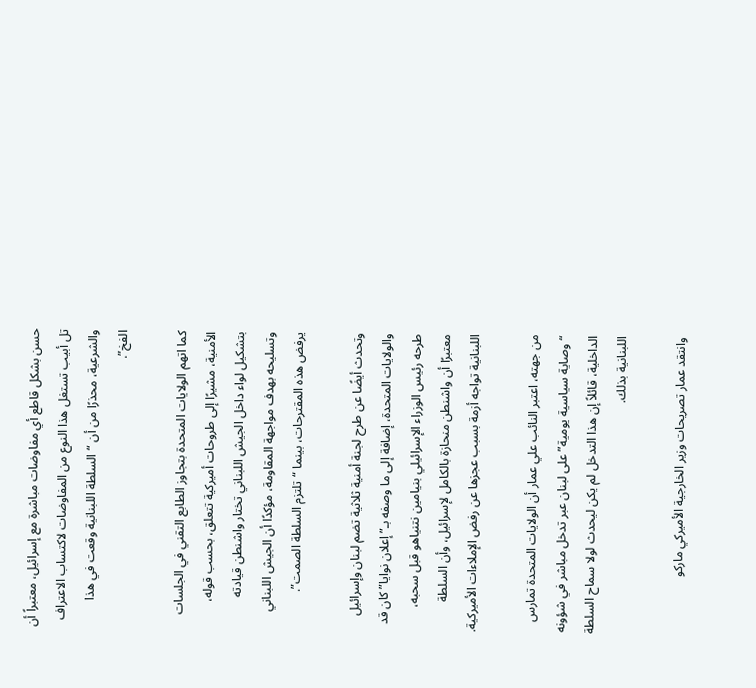حسن بشكل قاطع أي مفاوضات مباشرة مع إسرائيل، معتبراً أن تل أبيب تستغل هذا النوع من المفاوضات لاكتساب الاعتراف والشرعية، محذرًا من أن “السلطة اللبنانية وقعت في هذا الفخ”.

كما اتهم الولايات المتحدة بتجاوز الطابع التقني في الجلسات الأمنية، مشيرًا إلى طروحات أميركية تتعلق، بحسب قوله، بتشكيل لواء داخل الجيش اللبناني تختار واشنطن قيادته وتسليحه بهدف مواجهة المقاومة، مؤكدًا أن الجيش اللبناني يرفض هذه المقترحات، بينما “تلتزم السلطة الصمت”.

وتحدث أيضًا عن طرح لجنة أمنية ثلاثية تضم لبنان وإسرائيل والولايات المتحدة، إضافة إلى ما وصفه بـ”إعلان نوايا” كان قد طرحه رئيس الوزراء الإسرائيلي بنيامين نتنياهو قبل سحبه، معتبرًا أن واشنطن منحازة بالكامل لإسرائيل، وأن السلطة اللبنانية تواجه أزمة بسبب عجزها عن رفض الإملاءات الأميركية.

من جهته، اعتبر النائب علي عمار أن الولايات المتحدة تمارس “وصاية سياسية يومية” على لبنان عبر تدخل مباشر في شؤونه الداخلية، قائلاً إن هذا التدخل لم يكن ليحدث لولا سماح السلطة اللبنانية بذلك.

وانتقد عمار تصريحات وزير الخارجية الأميركي ماركو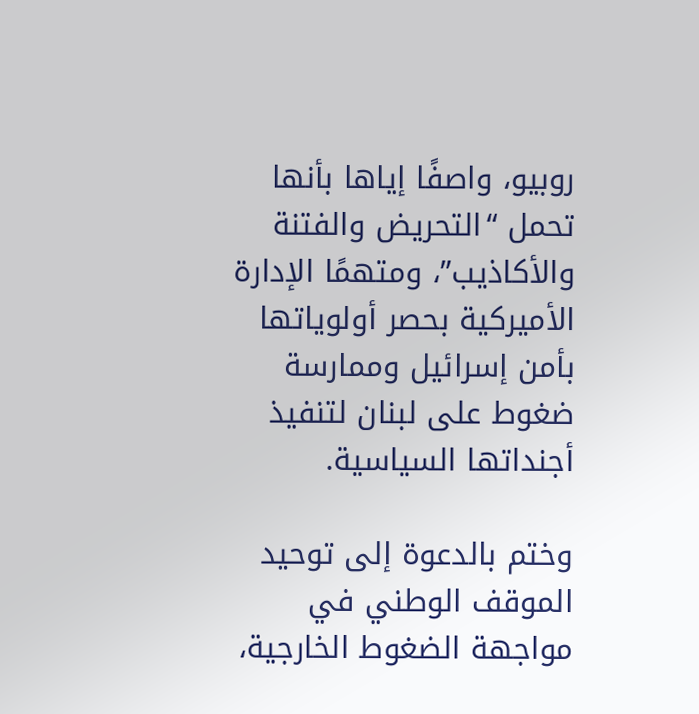روبيو، واصفًا إياها بأنها تحمل “التحريض والفتنة والأكاذيب”، ومتهمًا الإدارة الأميركية بحصر أولوياتها بأمن إسرائيل وممارسة ضغوط على لبنان لتنفيذ أجنداتها السياسية.

وختم بالدعوة إلى توحيد الموقف الوطني في مواجهة الضغوط الخارجية،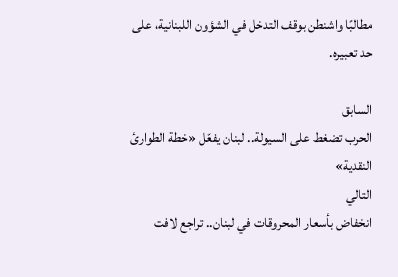مطالبًا واشنطن بوقف التدخل في الشؤون اللبنانية، على حد تعبيره.

السابق
الحرب تضغط على السيولة.. لبنان يفعّل «خطة الطوارئ النقدية»
التالي
انخفاض بأسعار المحروقات في لبنان.. تراجع لافت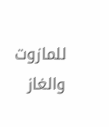للمازوت والغاز